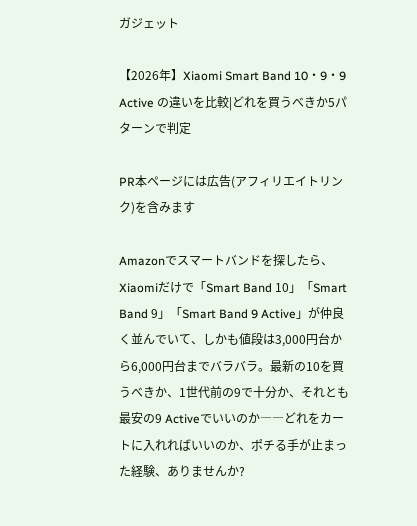ガジェット

【2026年】Xiaomi Smart Band 10・9・9 Active の違いを比較|どれを買うべきか5パターンで判定

PR本ページには広告(アフィリエイトリンク)を含みます

Amazonでスマートバンドを探したら、Xiaomiだけで「Smart Band 10」「Smart Band 9」「Smart Band 9 Active」が仲良く並んでいて、しかも値段は3,000円台から6,000円台までバラバラ。最新の10を買うべきか、1世代前の9で十分か、それとも最安の9 Activeでいいのか――どれをカートに入れればいいのか、ポチる手が止まった経験、ありませんか?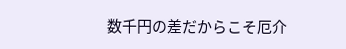数千円の差だからこそ厄介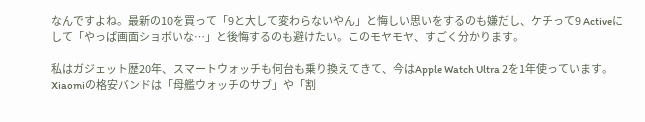なんですよね。最新の10を買って「9と大して変わらないやん」と悔しい思いをするのも嫌だし、ケチって9 Activeにして「やっぱ画面ショボいな…」と後悔するのも避けたい。このモヤモヤ、すごく分かります。

私はガジェット歴20年、スマートウォッチも何台も乗り換えてきて、今はApple Watch Ultra 2を1年使っています。Xiaomiの格安バンドは「母艦ウォッチのサブ」や「割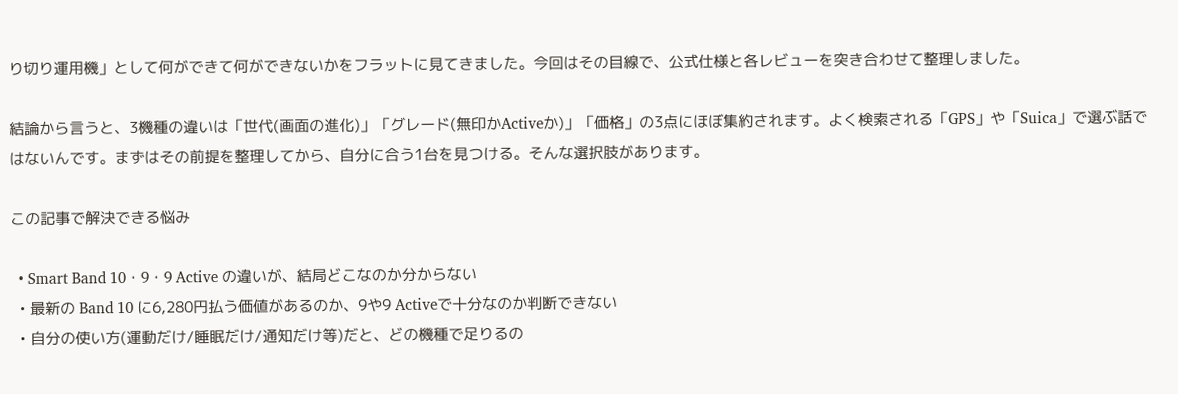り切り運用機」として何ができて何ができないかをフラットに見てきました。今回はその目線で、公式仕様と各レビューを突き合わせて整理しました。

結論から言うと、3機種の違いは「世代(画面の進化)」「グレード(無印かActiveか)」「価格」の3点にほぼ集約されます。よく検索される「GPS」や「Suica」で選ぶ話ではないんです。まずはその前提を整理してから、自分に合う1台を見つける。そんな選択肢があります。

この記事で解決できる悩み

  • Smart Band 10・9・9 Active の違いが、結局どこなのか分からない
  • 最新の Band 10 に6,280円払う価値があるのか、9や9 Activeで十分なのか判断できない
  • 自分の使い方(運動だけ/睡眠だけ/通知だけ等)だと、どの機種で足りるの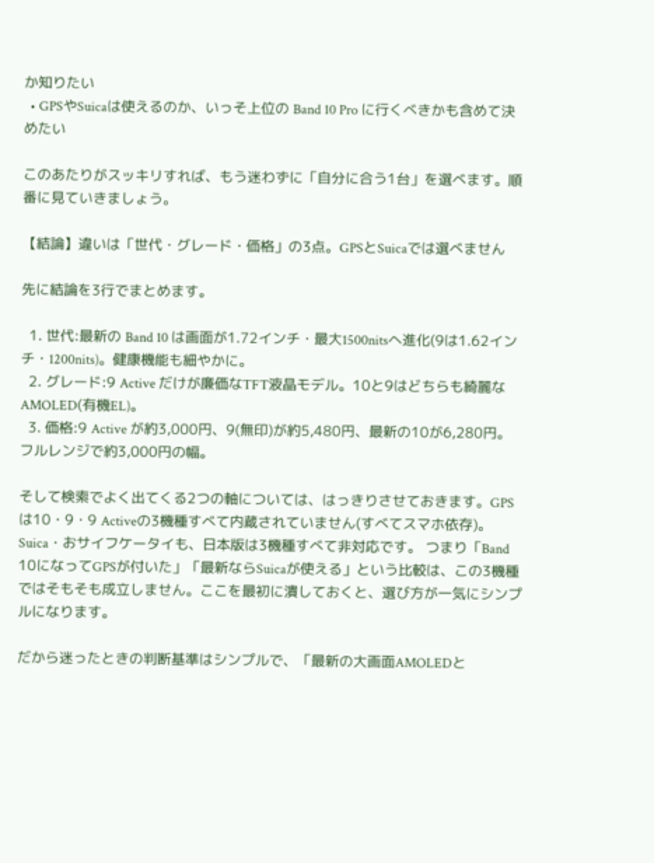か知りたい
  • GPSやSuicaは使えるのか、いっそ上位の Band 10 Pro に行くべきかも含めて決めたい

このあたりがスッキリすれば、もう迷わずに「自分に合う1台」を選べます。順番に見ていきましょう。

【結論】違いは「世代・グレード・価格」の3点。GPSとSuicaでは選べません

先に結論を3行でまとめます。

  1. 世代:最新の Band 10 は画面が1.72インチ・最大1500nitsへ進化(9は1.62インチ・1200nits)。健康機能も細やかに。
  2. グレード:9 Active だけが廉価なTFT液晶モデル。10と9はどちらも綺麗なAMOLED(有機EL)。
  3. 価格:9 Active が約3,000円、9(無印)が約5,480円、最新の10が6,280円。フルレンジで約3,000円の幅。

そして検索でよく出てくる2つの軸については、はっきりさせておきます。GPSは10・9・9 Activeの3機種すべて内蔵されていません(すべてスマホ依存)。Suica・おサイフケータイも、日本版は3機種すべて非対応です。 つまり「Band 10になってGPSが付いた」「最新ならSuicaが使える」という比較は、この3機種ではそもそも成立しません。ここを最初に潰しておくと、選び方が一気にシンプルになります。

だから迷ったときの判断基準はシンプルで、「最新の大画面AMOLEDと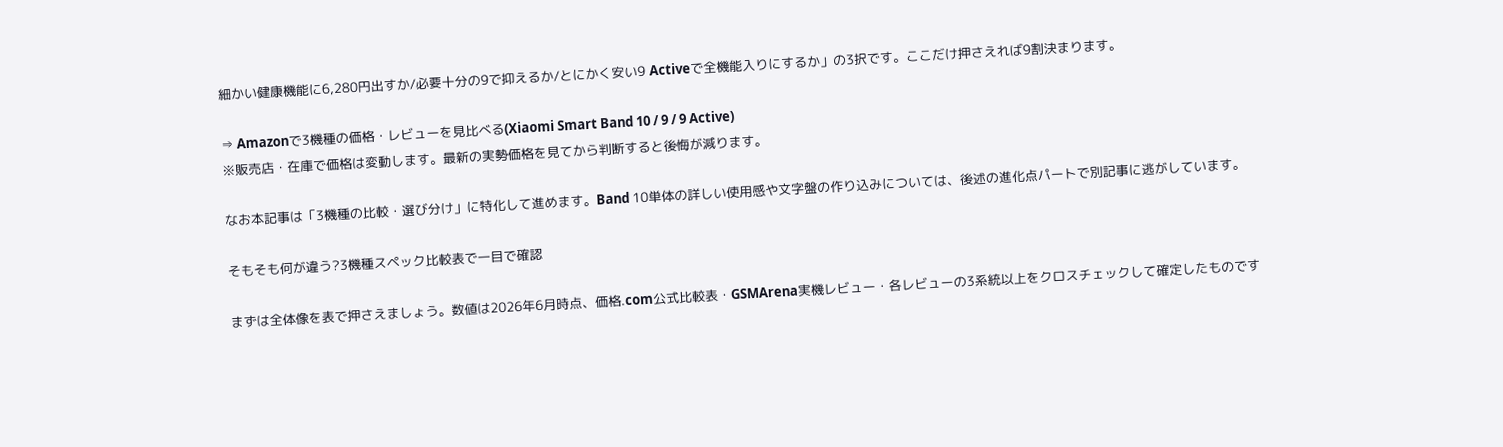細かい健康機能に6,280円出すか/必要十分の9で抑えるか/とにかく安い9 Activeで全機能入りにするか」の3択です。ここだけ押さえれば9割決まります。

⇒ Amazonで3機種の価格・レビューを見比べる(Xiaomi Smart Band 10 / 9 / 9 Active)
※販売店・在庫で価格は変動します。最新の実勢価格を見てから判断すると後悔が減ります。

なお本記事は「3機種の比較・選び分け」に特化して進めます。Band 10単体の詳しい使用感や文字盤の作り込みについては、後述の進化点パートで別記事に逃がしています。

そもそも何が違う?3機種スペック比較表で一目で確認

まずは全体像を表で押さえましょう。数値は2026年6月時点、価格.com公式比較表・GSMArena実機レビュー・各レビューの3系統以上をクロスチェックして確定したものです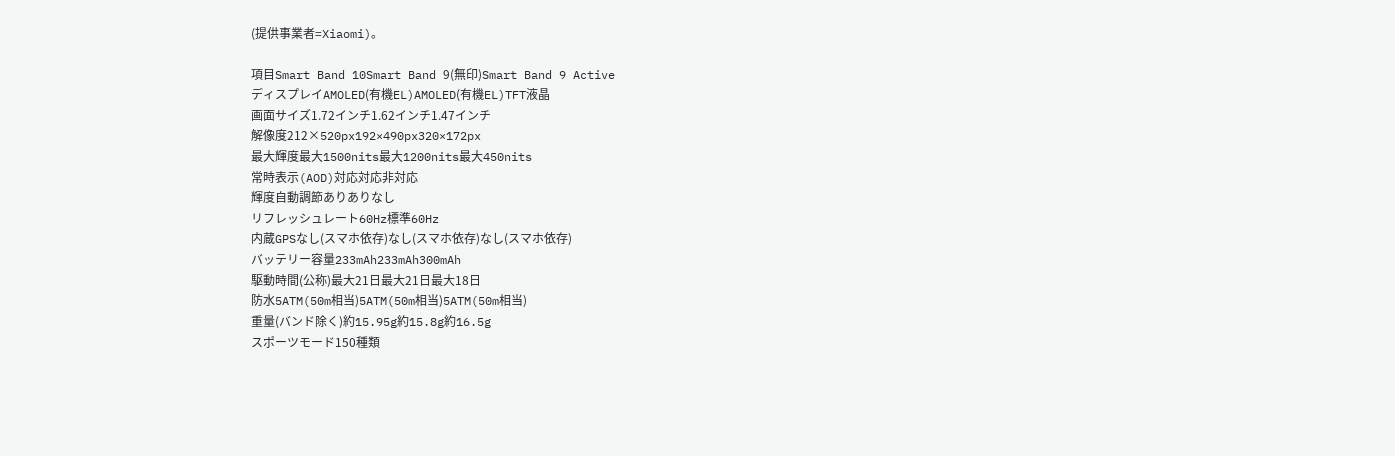(提供事業者=Xiaomi)。

項目Smart Band 10Smart Band 9(無印)Smart Band 9 Active
ディスプレイAMOLED(有機EL)AMOLED(有機EL)TFT液晶
画面サイズ1.72インチ1.62インチ1.47インチ
解像度212×520px192×490px320×172px
最大輝度最大1500nits最大1200nits最大450nits
常時表示(AOD)対応対応非対応
輝度自動調節ありありなし
リフレッシュレート60Hz標準60Hz
内蔵GPSなし(スマホ依存)なし(スマホ依存)なし(スマホ依存)
バッテリー容量233mAh233mAh300mAh
駆動時間(公称)最大21日最大21日最大18日
防水5ATM(50m相当)5ATM(50m相当)5ATM(50m相当)
重量(バンド除く)約15.95g約15.8g約16.5g
スポーツモード150種類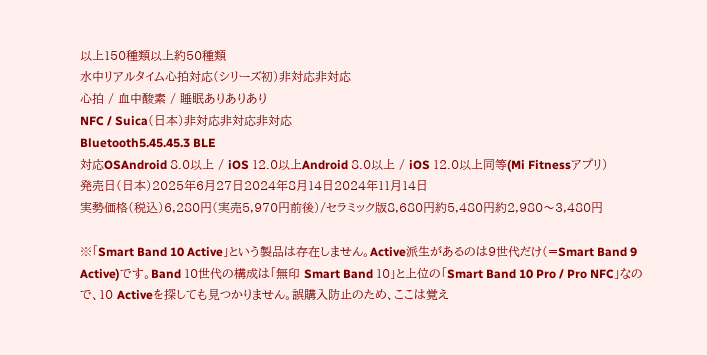以上150種類以上約50種類
水中リアルタイム心拍対応(シリーズ初)非対応非対応
心拍 / 血中酸素 / 睡眠ありありあり
NFC / Suica(日本)非対応非対応非対応
Bluetooth5.45.45.3 BLE
対応OSAndroid 8.0以上 / iOS 12.0以上Android 8.0以上 / iOS 12.0以上同等(Mi Fitnessアプリ)
発売日(日本)2025年6月27日2024年8月14日2024年11月14日
実勢価格(税込)6,280円(実売5,970円前後)/セラミック版8,680円約5,480円約2,980〜3,480円

※「Smart Band 10 Active」という製品は存在しません。Active派生があるのは9世代だけ(=Smart Band 9 Active)です。Band 10世代の構成は「無印 Smart Band 10」と上位の「Smart Band 10 Pro / Pro NFC」なので、10 Activeを探しても見つかりません。誤購入防止のため、ここは覚え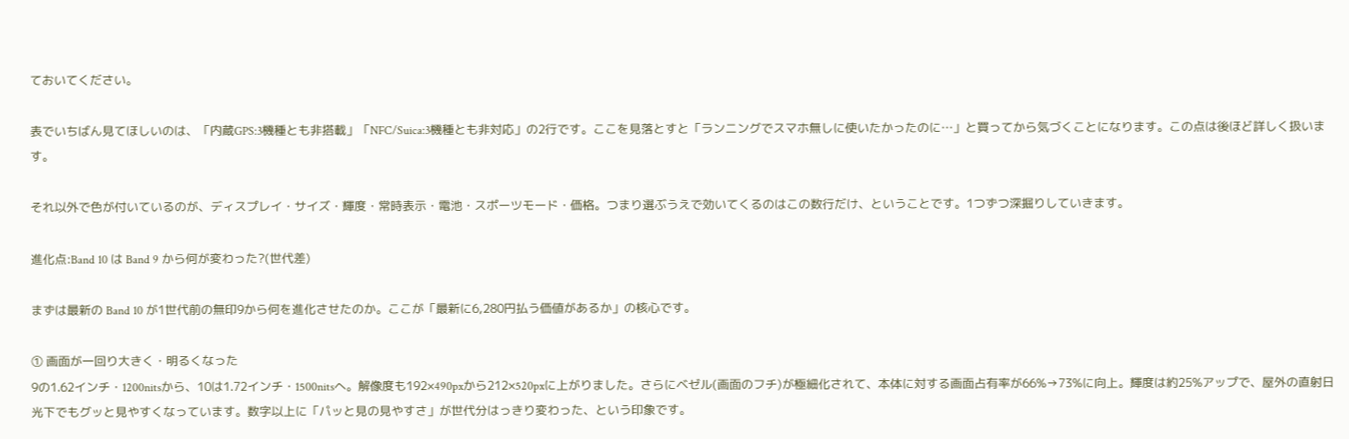ておいてください。

表でいちばん見てほしいのは、「内蔵GPS:3機種とも非搭載」「NFC/Suica:3機種とも非対応」の2行です。ここを見落とすと「ランニングでスマホ無しに使いたかったのに…」と買ってから気づくことになります。この点は後ほど詳しく扱います。

それ以外で色が付いているのが、ディスプレイ・サイズ・輝度・常時表示・電池・スポーツモード・価格。つまり選ぶうえで効いてくるのはこの数行だけ、ということです。1つずつ深掘りしていきます。

進化点:Band 10 は Band 9 から何が変わった?(世代差)

まずは最新の Band 10 が1世代前の無印9から何を進化させたのか。ここが「最新に6,280円払う価値があるか」の核心です。

① 画面が一回り大きく・明るくなった
9の1.62インチ・1200nitsから、10は1.72インチ・1500nitsへ。解像度も192×490pxから212×520pxに上がりました。さらにベゼル(画面のフチ)が極細化されて、本体に対する画面占有率が66%→73%に向上。輝度は約25%アップで、屋外の直射日光下でもグッと見やすくなっています。数字以上に「パッと見の見やすさ」が世代分はっきり変わった、という印象です。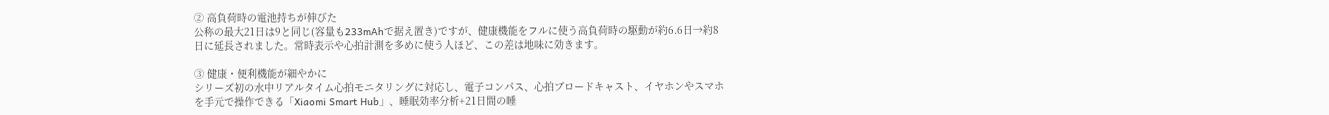② 高負荷時の電池持ちが伸びた
公称の最大21日は9と同じ(容量も233mAhで据え置き)ですが、健康機能をフルに使う高負荷時の駆動が約6.6日→約8日に延長されました。常時表示や心拍計測を多めに使う人ほど、この差は地味に効きます。

③ 健康・便利機能が細やかに
シリーズ初の水中リアルタイム心拍モニタリングに対応し、電子コンパス、心拍ブロードキャスト、イヤホンやスマホを手元で操作できる「Xiaomi Smart Hub」、睡眠効率分析+21日間の睡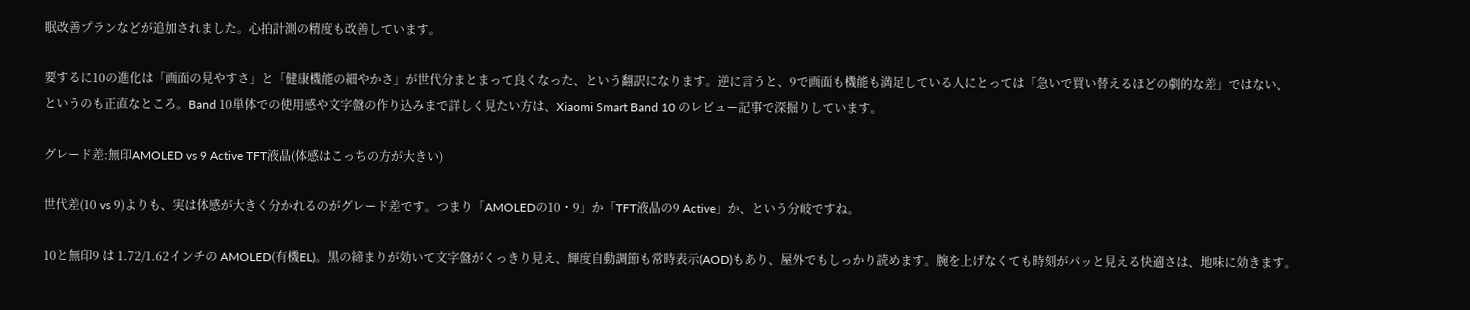眠改善プランなどが追加されました。心拍計測の精度も改善しています。

要するに10の進化は「画面の見やすさ」と「健康機能の細やかさ」が世代分まとまって良くなった、という翻訳になります。逆に言うと、9で画面も機能も満足している人にとっては「急いで買い替えるほどの劇的な差」ではない、というのも正直なところ。Band 10単体での使用感や文字盤の作り込みまで詳しく見たい方は、Xiaomi Smart Band 10 のレビュー記事で深掘りしています。

グレード差:無印AMOLED vs 9 Active TFT液晶(体感はこっちの方が大きい)

世代差(10 vs 9)よりも、実は体感が大きく分かれるのがグレード差です。つまり「AMOLEDの10・9」か「TFT液晶の9 Active」か、という分岐ですね。

10と無印9 は 1.72/1.62インチの AMOLED(有機EL)。黒の締まりが効いて文字盤がくっきり見え、輝度自動調節も常時表示(AOD)もあり、屋外でもしっかり読めます。腕を上げなくても時刻がパッと見える快適さは、地味に効きます。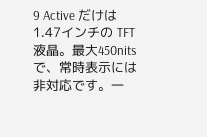9 Active だけは 1.47インチの TFT液晶。最大450nitsで、常時表示には非対応です。一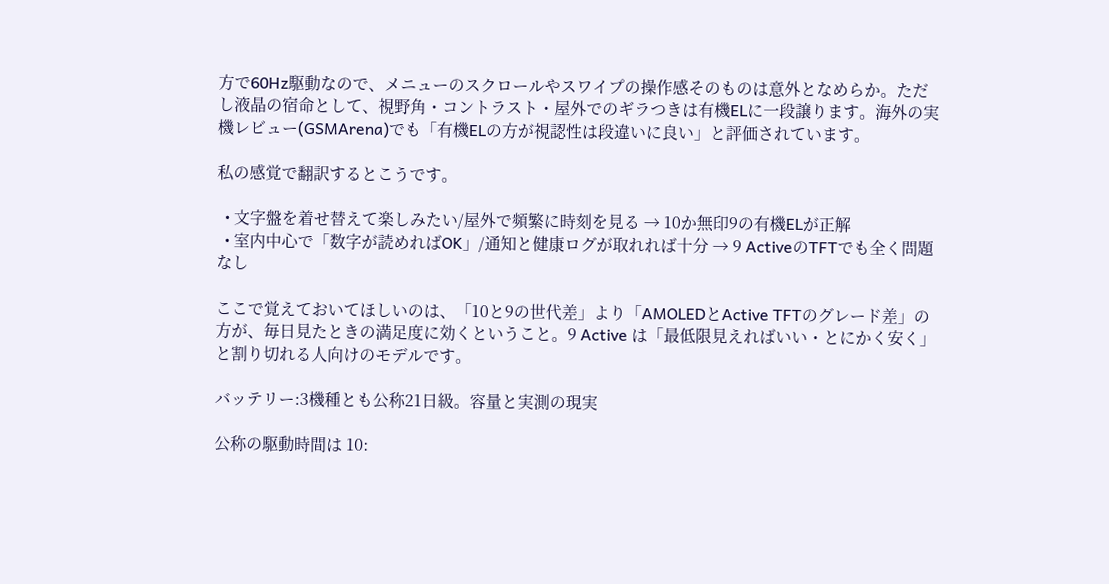方で60Hz駆動なので、メニューのスクロールやスワイプの操作感そのものは意外となめらか。ただし液晶の宿命として、視野角・コントラスト・屋外でのギラつきは有機ELに一段譲ります。海外の実機レビュー(GSMArena)でも「有機ELの方が視認性は段違いに良い」と評価されています。

私の感覚で翻訳するとこうです。

  • 文字盤を着せ替えて楽しみたい/屋外で頻繁に時刻を見る → 10か無印9の有機ELが正解
  • 室内中心で「数字が読めればOK」/通知と健康ログが取れれば十分 → 9 ActiveのTFTでも全く問題なし

ここで覚えておいてほしいのは、「10と9の世代差」より「AMOLEDとActive TFTのグレード差」の方が、毎日見たときの満足度に効くということ。9 Active は「最低限見えればいい・とにかく安く」と割り切れる人向けのモデルです。

バッテリー:3機種とも公称21日級。容量と実測の現実

公称の駆動時間は 10: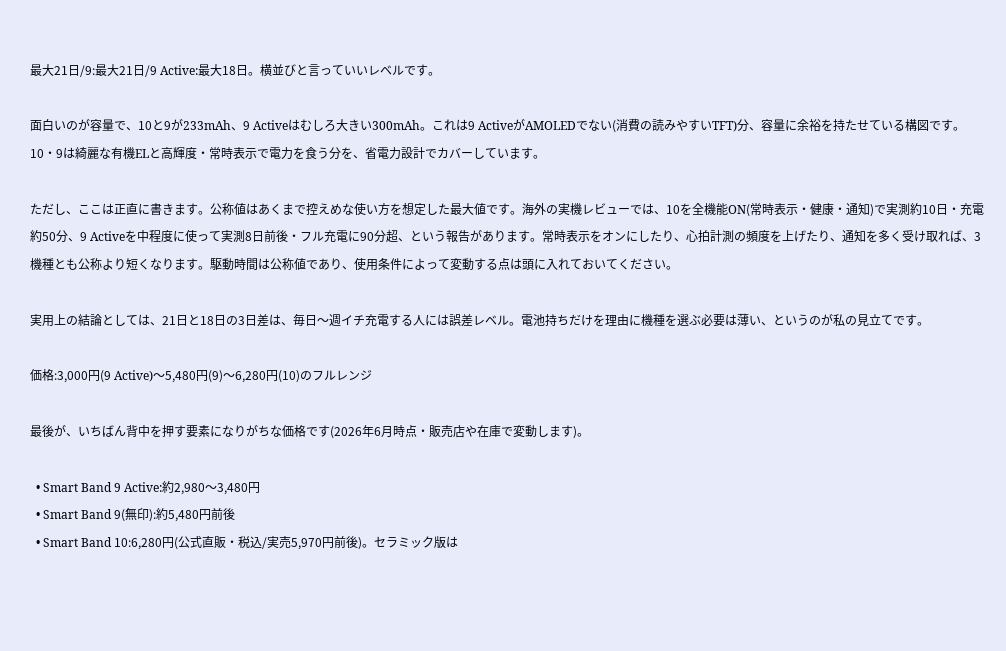最大21日/9:最大21日/9 Active:最大18日。横並びと言っていいレベルです。

面白いのが容量で、10と9が233mAh、9 Activeはむしろ大きい300mAh。これは9 ActiveがAMOLEDでない(消費の読みやすいTFT)分、容量に余裕を持たせている構図です。10・9は綺麗な有機ELと高輝度・常時表示で電力を食う分を、省電力設計でカバーしています。

ただし、ここは正直に書きます。公称値はあくまで控えめな使い方を想定した最大値です。海外の実機レビューでは、10を全機能ON(常時表示・健康・通知)で実測約10日・充電約50分、9 Activeを中程度に使って実測8日前後・フル充電に90分超、という報告があります。常時表示をオンにしたり、心拍計測の頻度を上げたり、通知を多く受け取れば、3機種とも公称より短くなります。駆動時間は公称値であり、使用条件によって変動する点は頭に入れておいてください。

実用上の結論としては、21日と18日の3日差は、毎日〜週イチ充電する人には誤差レベル。電池持ちだけを理由に機種を選ぶ必要は薄い、というのが私の見立てです。

価格:3,000円(9 Active)〜5,480円(9)〜6,280円(10)のフルレンジ

最後が、いちばん背中を押す要素になりがちな価格です(2026年6月時点・販売店や在庫で変動します)。

  • Smart Band 9 Active:約2,980〜3,480円
  • Smart Band 9(無印):約5,480円前後
  • Smart Band 10:6,280円(公式直販・税込/実売5,970円前後)。セラミック版は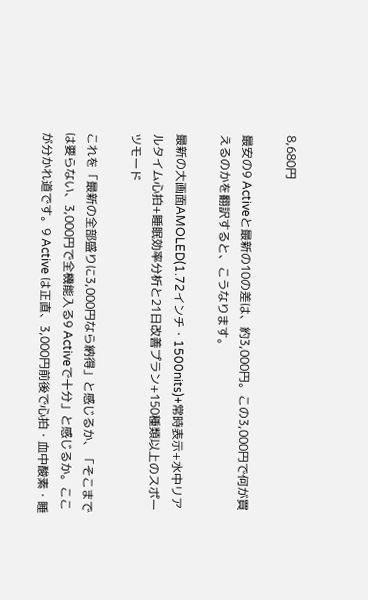8,680円

最安の9 Activeと最新の10の差は、約3,000円。この3,000円で何が買えるのかを翻訳すると、こうなります。

最新の大画面AMOLED(1.72インチ・1500nits)+常時表示+水中リアルタイム心拍+睡眠効率分析と21日改善プラン+150種類以上のスポーツモード

これを「最新の全部盛りに3,000円なら納得」と感じるか、「そこまでは要らない、3,000円で全機能入る9 Activeで十分」と感じるか。ここが分かれ道です。9 Active は正直、3,000円前後で心拍・血中酸素・睡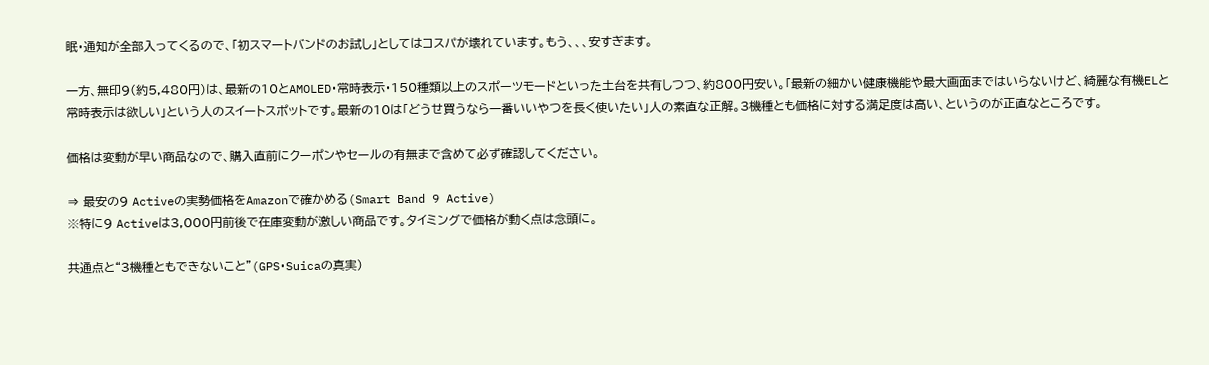眠・通知が全部入ってくるので、「初スマートバンドのお試し」としてはコスパが壊れています。もう、、、安すぎます。

一方、無印9(約5,480円)は、最新の10とAMOLED・常時表示・150種類以上のスポーツモードといった土台を共有しつつ、約800円安い。「最新の細かい健康機能や最大画面まではいらないけど、綺麗な有機ELと常時表示は欲しい」という人のスイートスポットです。最新の10は「どうせ買うなら一番いいやつを長く使いたい」人の素直な正解。3機種とも価格に対する満足度は高い、というのが正直なところです。

価格は変動が早い商品なので、購入直前にクーポンやセールの有無まで含めて必ず確認してください。

⇒ 最安の9 Activeの実勢価格をAmazonで確かめる(Smart Band 9 Active)
※特に9 Activeは3,000円前後で在庫変動が激しい商品です。タイミングで価格が動く点は念頭に。

共通点と“3機種ともできないこと”(GPS・Suicaの真実)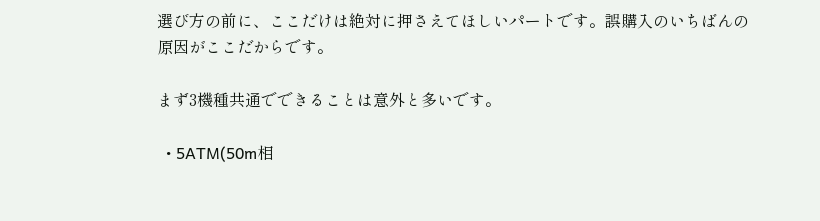選び方の前に、ここだけは絶対に押さえてほしいパートです。誤購入のいちばんの原因がここだからです。

まず3機種共通でできることは意外と多いです。

  • 5ATM(50m相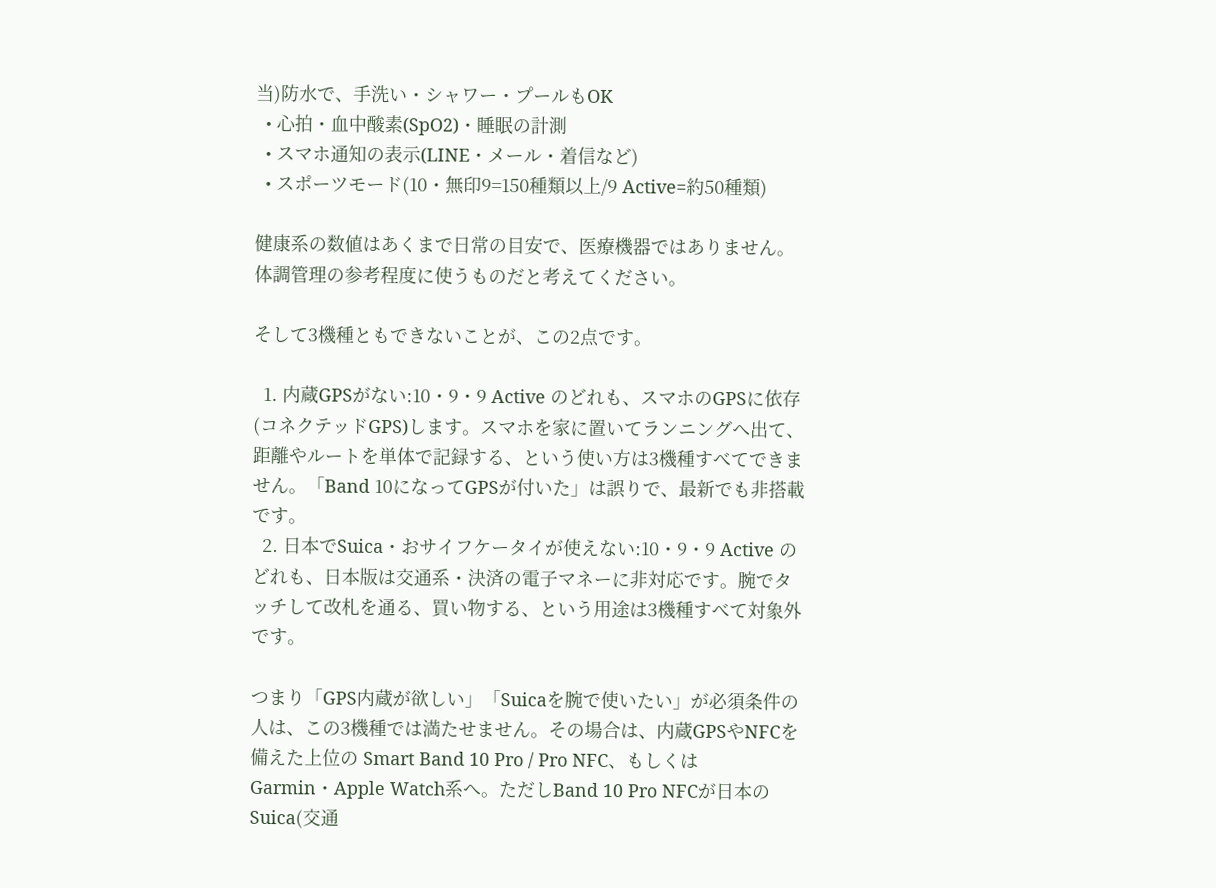当)防水で、手洗い・シャワー・プールもOK
  • 心拍・血中酸素(SpO2)・睡眠の計測
  • スマホ通知の表示(LINE・メール・着信など)
  • スポーツモード(10・無印9=150種類以上/9 Active=約50種類)

健康系の数値はあくまで日常の目安で、医療機器ではありません。体調管理の参考程度に使うものだと考えてください。

そして3機種ともできないことが、この2点です。

  1. 内蔵GPSがない:10・9・9 Active のどれも、スマホのGPSに依存(コネクテッドGPS)します。スマホを家に置いてランニングへ出て、距離やルートを単体で記録する、という使い方は3機種すべてできません。「Band 10になってGPSが付いた」は誤りで、最新でも非搭載です。
  2. 日本でSuica・おサイフケータイが使えない:10・9・9 Active のどれも、日本版は交通系・決済の電子マネーに非対応です。腕でタッチして改札を通る、買い物する、という用途は3機種すべて対象外です。

つまり「GPS内蔵が欲しい」「Suicaを腕で使いたい」が必須条件の人は、この3機種では満たせません。その場合は、内蔵GPSやNFCを備えた上位の Smart Band 10 Pro / Pro NFC、もしくは Garmin・Apple Watch系へ。ただしBand 10 Pro NFCが日本のSuica(交通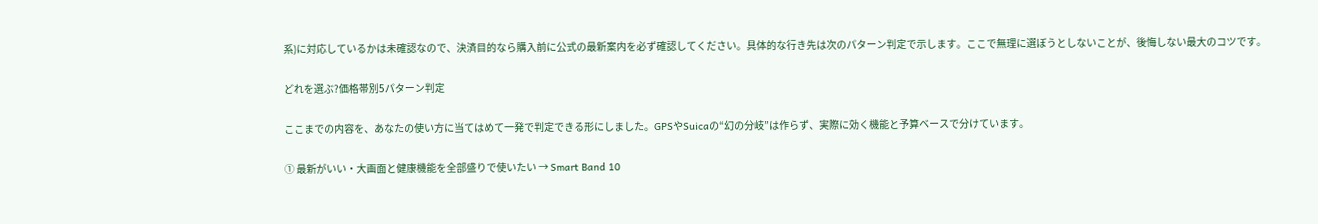系)に対応しているかは未確認なので、決済目的なら購入前に公式の最新案内を必ず確認してください。具体的な行き先は次のパターン判定で示します。ここで無理に選ぼうとしないことが、後悔しない最大のコツです。

どれを選ぶ?価格帯別5パターン判定

ここまでの内容を、あなたの使い方に当てはめて一発で判定できる形にしました。GPSやSuicaの“幻の分岐”は作らず、実際に効く機能と予算ベースで分けています。

① 最新がいい・大画面と健康機能を全部盛りで使いたい → Smart Band 10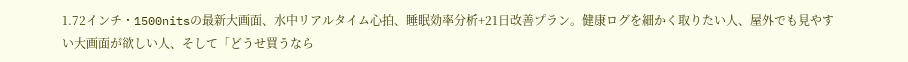1.72インチ・1500nitsの最新大画面、水中リアルタイム心拍、睡眠効率分析+21日改善プラン。健康ログを細かく取りたい人、屋外でも見やすい大画面が欲しい人、そして「どうせ買うなら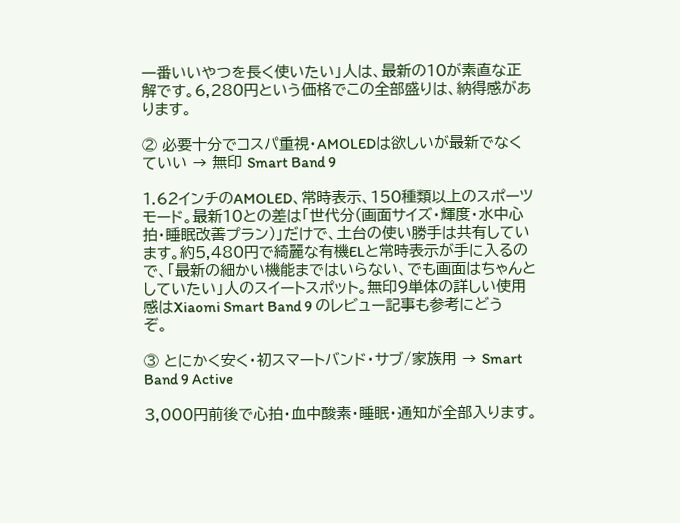一番いいやつを長く使いたい」人は、最新の10が素直な正解です。6,280円という価格でこの全部盛りは、納得感があります。

② 必要十分でコスパ重視・AMOLEDは欲しいが最新でなくていい → 無印 Smart Band 9

1.62インチのAMOLED、常時表示、150種類以上のスポーツモード。最新10との差は「世代分(画面サイズ・輝度・水中心拍・睡眠改善プラン)」だけで、土台の使い勝手は共有しています。約5,480円で綺麗な有機ELと常時表示が手に入るので、「最新の細かい機能まではいらない、でも画面はちゃんとしていたい」人のスイートスポット。無印9単体の詳しい使用感はXiaomi Smart Band 9 のレビュー記事も参考にどうぞ。

③ とにかく安く・初スマートバンド・サブ/家族用 → Smart Band 9 Active

3,000円前後で心拍・血中酸素・睡眠・通知が全部入ります。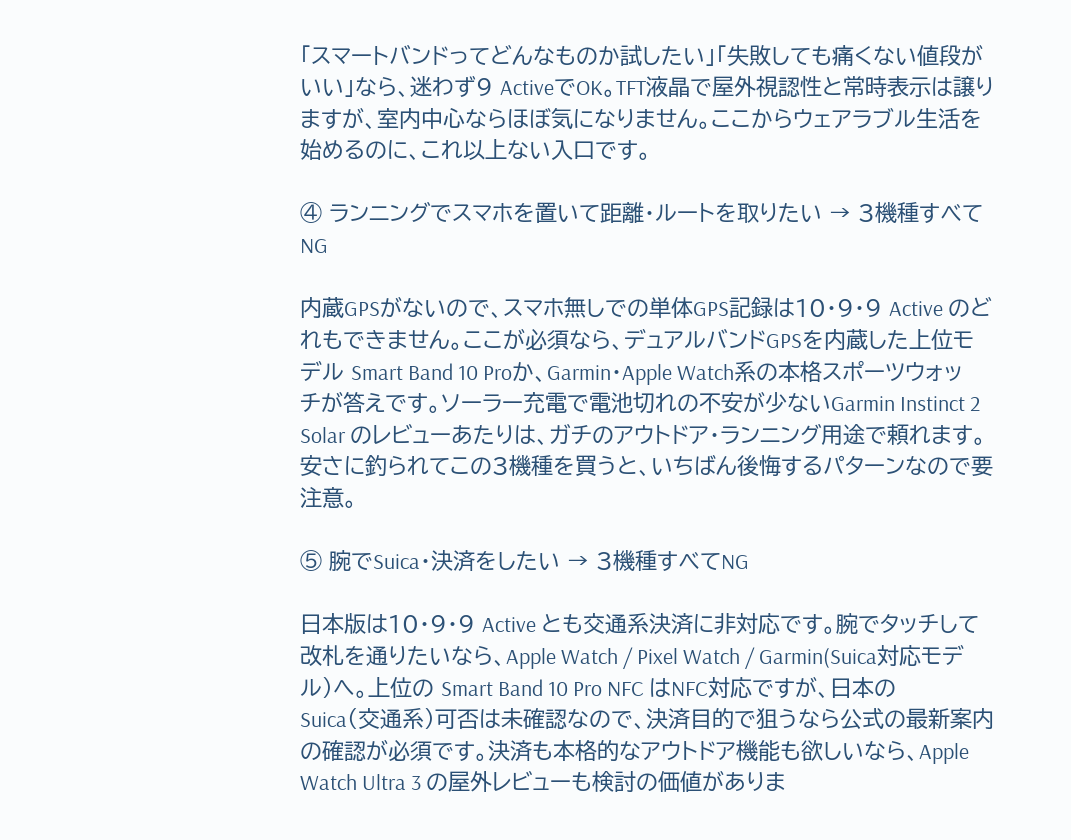「スマートバンドってどんなものか試したい」「失敗しても痛くない値段がいい」なら、迷わず9 ActiveでOK。TFT液晶で屋外視認性と常時表示は譲りますが、室内中心ならほぼ気になりません。ここからウェアラブル生活を始めるのに、これ以上ない入口です。

④ ランニングでスマホを置いて距離・ルートを取りたい → 3機種すべてNG

内蔵GPSがないので、スマホ無しでの単体GPS記録は10・9・9 Active のどれもできません。ここが必須なら、デュアルバンドGPSを内蔵した上位モデル Smart Band 10 Proか、Garmin・Apple Watch系の本格スポーツウォッチが答えです。ソーラー充電で電池切れの不安が少ないGarmin Instinct 2 Solar のレビューあたりは、ガチのアウトドア・ランニング用途で頼れます。安さに釣られてこの3機種を買うと、いちばん後悔するパターンなので要注意。

⑤ 腕でSuica・決済をしたい → 3機種すべてNG

日本版は10・9・9 Active とも交通系決済に非対応です。腕でタッチして改札を通りたいなら、Apple Watch / Pixel Watch / Garmin(Suica対応モデル)へ。上位の Smart Band 10 Pro NFC はNFC対応ですが、日本のSuica(交通系)可否は未確認なので、決済目的で狙うなら公式の最新案内の確認が必須です。決済も本格的なアウトドア機能も欲しいなら、Apple Watch Ultra 3 の屋外レビューも検討の価値がありま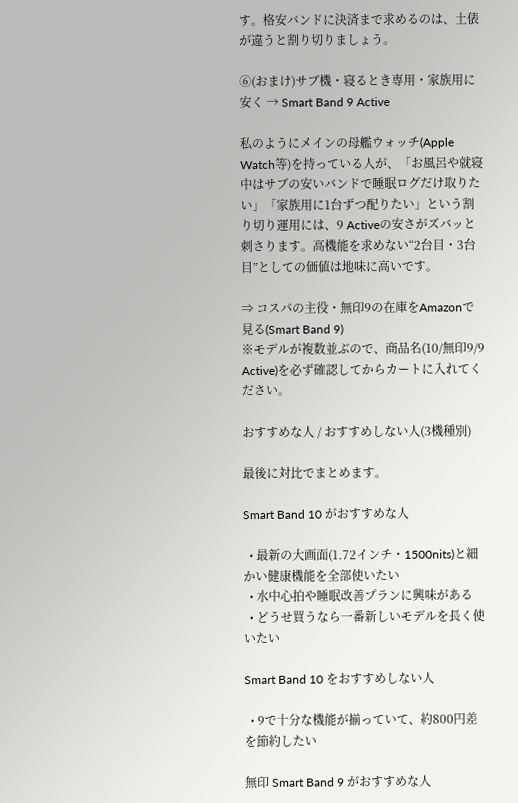す。格安バンドに決済まで求めるのは、土俵が違うと割り切りましょう。

⑥(おまけ)サブ機・寝るとき専用・家族用に安く → Smart Band 9 Active

私のようにメインの母艦ウォッチ(Apple Watch等)を持っている人が、「お風呂や就寝中はサブの安いバンドで睡眠ログだけ取りたい」「家族用に1台ずつ配りたい」という割り切り運用には、9 Activeの安さがズバッと刺さります。高機能を求めない“2台目・3台目”としての価値は地味に高いです。

⇒ コスパの主役・無印9の在庫をAmazonで見る(Smart Band 9)
※モデルが複数並ぶので、商品名(10/無印9/9 Active)を必ず確認してからカートに入れてください。

おすすめな人 / おすすめしない人(3機種別)

最後に対比でまとめます。

Smart Band 10 がおすすめな人

  • 最新の大画面(1.72インチ・1500nits)と細かい健康機能を全部使いたい
  • 水中心拍や睡眠改善プランに興味がある
  • どうせ買うなら一番新しいモデルを長く使いたい

Smart Band 10 をおすすめしない人

  • 9で十分な機能が揃っていて、約800円差を節約したい

無印 Smart Band 9 がおすすめな人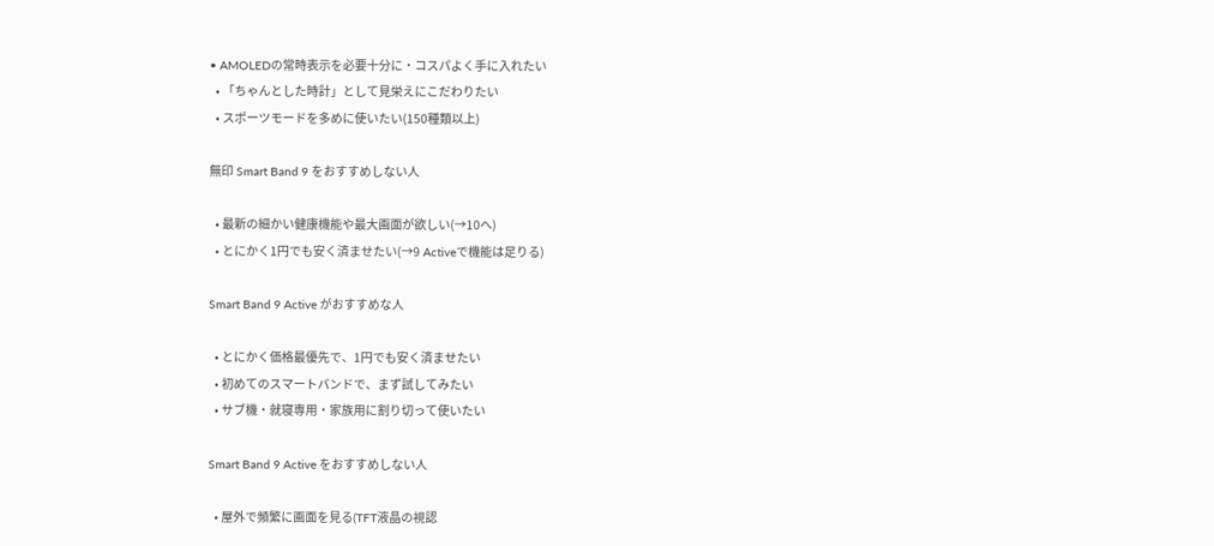• AMOLEDの常時表示を必要十分に・コスパよく手に入れたい
  • 「ちゃんとした時計」として見栄えにこだわりたい
  • スポーツモードを多めに使いたい(150種類以上)

無印 Smart Band 9 をおすすめしない人

  • 最新の細かい健康機能や最大画面が欲しい(→10へ)
  • とにかく1円でも安く済ませたい(→9 Activeで機能は足りる)

Smart Band 9 Active がおすすめな人

  • とにかく価格最優先で、1円でも安く済ませたい
  • 初めてのスマートバンドで、まず試してみたい
  • サブ機・就寝専用・家族用に割り切って使いたい

Smart Band 9 Active をおすすめしない人

  • 屋外で頻繁に画面を見る(TFT液晶の視認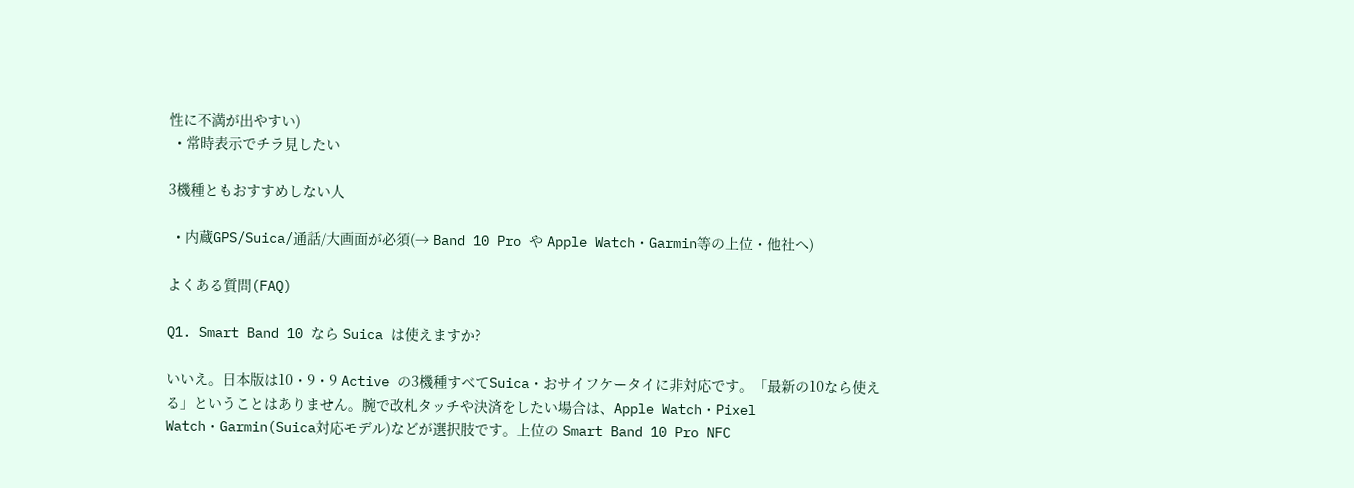性に不満が出やすい)
  • 常時表示でチラ見したい

3機種ともおすすめしない人

  • 内蔵GPS/Suica/通話/大画面が必須(→ Band 10 Pro や Apple Watch・Garmin等の上位・他社へ)

よくある質問(FAQ)

Q1. Smart Band 10 なら Suica は使えますか?

いいえ。日本版は10・9・9 Active の3機種すべてSuica・おサイフケータイに非対応です。「最新の10なら使える」ということはありません。腕で改札タッチや決済をしたい場合は、Apple Watch・Pixel Watch・Garmin(Suica対応モデル)などが選択肢です。上位の Smart Band 10 Pro NFC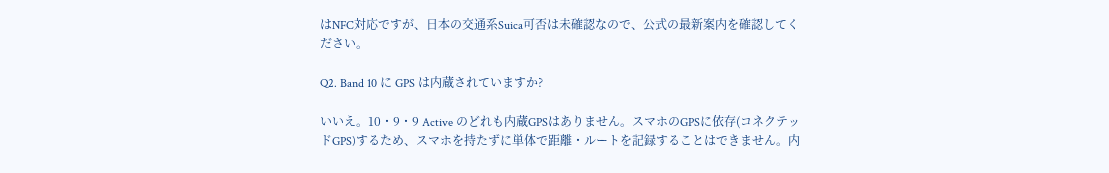はNFC対応ですが、日本の交通系Suica可否は未確認なので、公式の最新案内を確認してください。

Q2. Band 10 に GPS は内蔵されていますか?

いいえ。10・9・9 Active のどれも内蔵GPSはありません。スマホのGPSに依存(コネクテッドGPS)するため、スマホを持たずに単体で距離・ルートを記録することはできません。内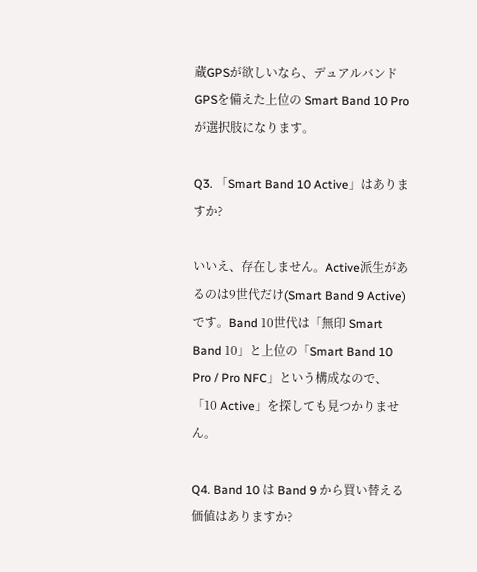蔵GPSが欲しいなら、デュアルバンドGPSを備えた上位の Smart Band 10 Pro が選択肢になります。

Q3. 「Smart Band 10 Active」はありますか?

いいえ、存在しません。Active派生があるのは9世代だけ(Smart Band 9 Active)です。Band 10世代は「無印 Smart Band 10」と上位の「Smart Band 10 Pro / Pro NFC」という構成なので、「10 Active」を探しても見つかりません。

Q4. Band 10 は Band 9 から買い替える価値はありますか?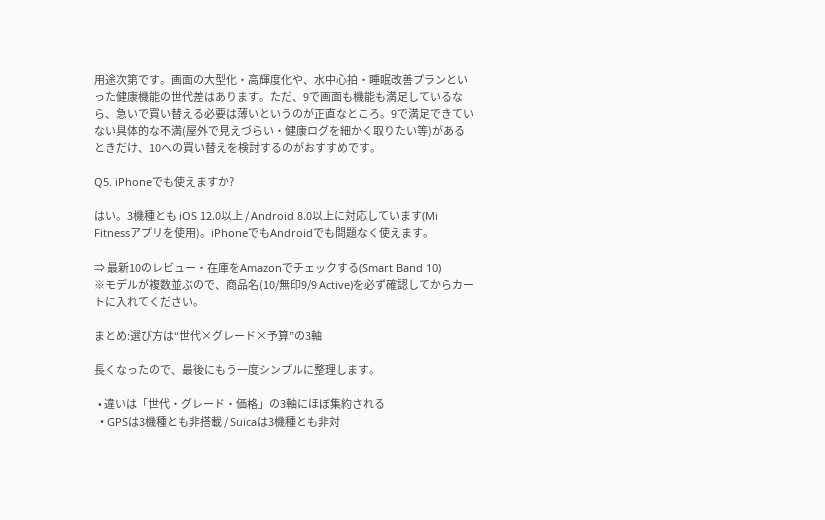用途次第です。画面の大型化・高輝度化や、水中心拍・睡眠改善プランといった健康機能の世代差はあります。ただ、9で画面も機能も満足しているなら、急いで買い替える必要は薄いというのが正直なところ。9で満足できていない具体的な不満(屋外で見えづらい・健康ログを細かく取りたい等)があるときだけ、10への買い替えを検討するのがおすすめです。

Q5. iPhoneでも使えますか?

はい。3機種とも iOS 12.0以上 / Android 8.0以上に対応しています(Mi Fitnessアプリを使用)。iPhoneでもAndroidでも問題なく使えます。

⇒ 最新10のレビュー・在庫をAmazonでチェックする(Smart Band 10)
※モデルが複数並ぶので、商品名(10/無印9/9 Active)を必ず確認してからカートに入れてください。

まとめ:選び方は“世代×グレード×予算”の3軸

長くなったので、最後にもう一度シンプルに整理します。

  • 違いは「世代・グレード・価格」の3軸にほぼ集約される
  • GPSは3機種とも非搭載 / Suicaは3機種とも非対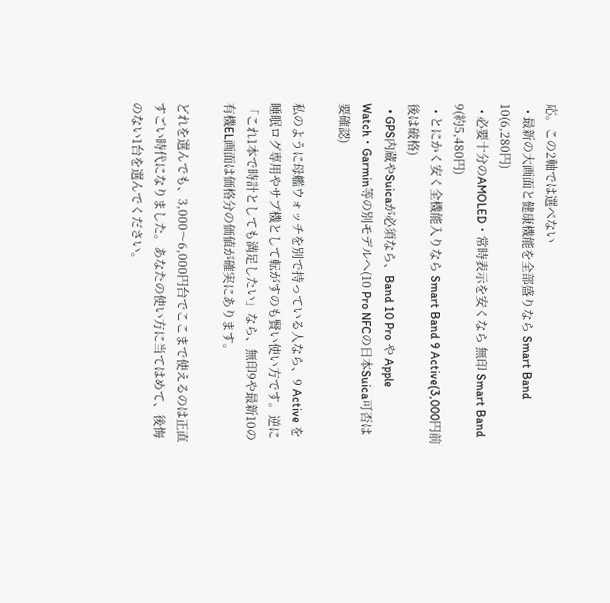応。この2軸では選べない
  • 最新の大画面と健康機能を全部盛りなら Smart Band 10(6,280円)
  • 必要十分のAMOLED・常時表示を安くなら 無印 Smart Band 9(約5,480円)
  • とにかく安く全機能入りなら Smart Band 9 Active(3,000円前後は破格)
  • GPS内蔵やSuicaが必須なら、Band 10 Pro や Apple Watch・Garmin等の別モデルへ(10 Pro NFCの日本Suica可否は要確認)

私のように母艦ウォッチを別で持っている人なら、9 Active を睡眠ログ専用やサブ機として転がすのも賢い使い方です。逆に「これ1本で時計としても満足したい」なら、無印9や最新10の有機EL画面は価格分の価値が確実にあります。

どれを選んでも、3,000〜6,000円台でここまで使えるのは正直すごい時代になりました。あなたの使い方に当てはめて、後悔のない1台を選んでください。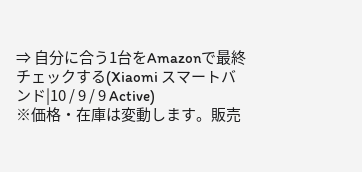⇒ 自分に合う1台をAmazonで最終チェックする(Xiaomi スマートバンド|10 / 9 / 9 Active)
※価格・在庫は変動します。販売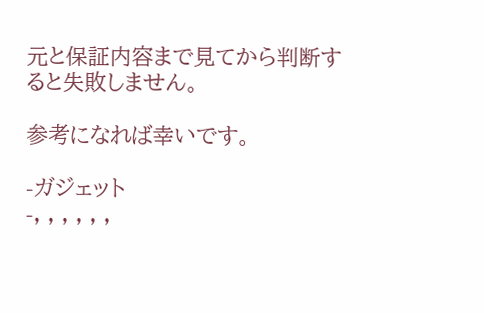元と保証内容まで見てから判断すると失敗しません。

参考になれば幸いです。

-ガジェット
-, , , , , ,